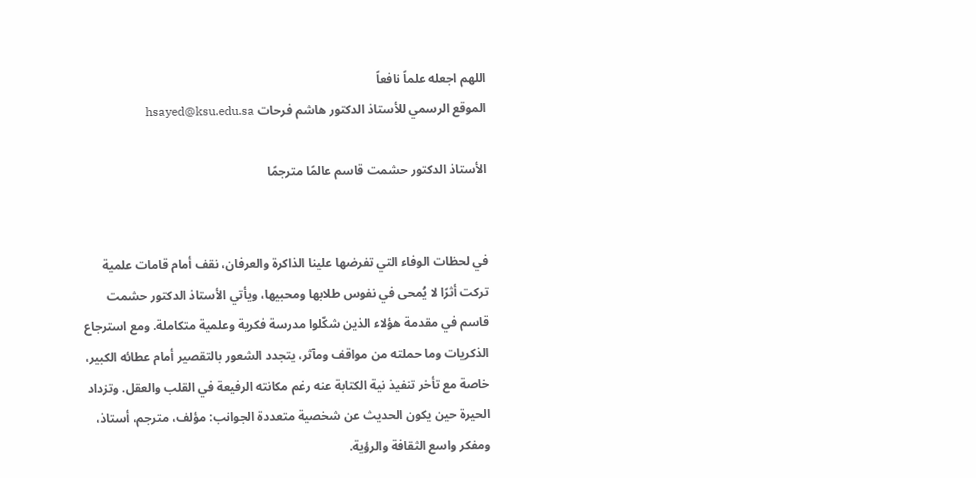اللهم اجعله علماً نافعاً
الموقع الرسمي للأستاذ الدكتور هاشم فرحات hsayed@ksu.edu.sa

الأستاذ الدكتور حشمت قاسم عالمًا مترجمًا


في لحظات الوفاء التي تفرضها علينا الذاكرة والعرفان، نقف أمام قامات علمية تركت أثرًا لا يُمحى في نفوس طلابها ومحبيها، ويأتي الأستاذ الدكتور حشمت قاسم في مقدمة هؤلاء الذين شكّلوا مدرسة فكرية وعلمية متكاملة. ومع استرجاع الذكريات وما حملته من مواقف ومآثر، يتجدد الشعور بالتقصير أمام عطائه الكبير، خاصة مع تأخر تنفيذ نية الكتابة عنه رغم مكانته الرفيعة في القلب والعقل. وتزداد الحيرة حين يكون الحديث عن شخصية متعددة الجوانب: مؤلف، مترجم، أستاذ، ومفكر واسع الثقافة والرؤية.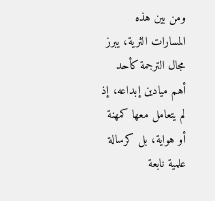ومن بين هذه المسارات الثرية، يبرز مجال الترجمة كأحد أهم ميادين إبداعه، إذ لم يتعامل معها كمهنة أو هواية، بل كرسالة علمية نابعة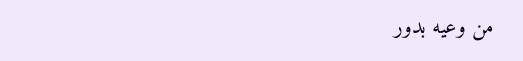من وعيه بدور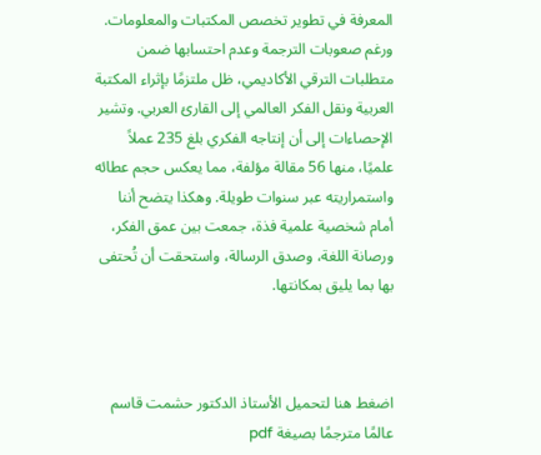المعرفة في تطوير تخصص المكتبات والمعلومات. ورغم صعوبات الترجمة وعدم احتسابها ضمن متطلبات الترقي الأكاديمي، ظل ملتزمًا بإثراء المكتبة العربية ونقل الفكر العالمي إلى القارئ العربي. وتشير الإحصاءات إلى أن إنتاجه الفكري بلغ 235 عملاً علميًا، منها 56 مقالة مؤلفة، مما يعكس حجم عطائه واستمراريته عبر سنوات طويلة. وهكذا يتضح أننا أمام شخصية علمية فذة، جمعت بين عمق الفكر، ورصانة اللغة، وصدق الرسالة، واستحقت أن تُحتفى بها بما يليق بمكانتها.



اضغط هنا لتحميل الأستاذ الدكتور حشمت قاسم عالمًا مترجمًا بصيغة pdf